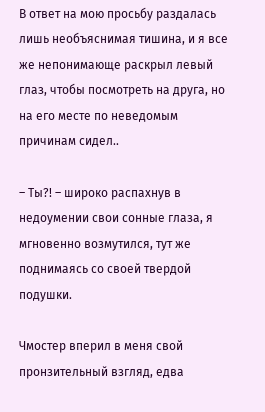В ответ на мою просьбу раздалась лишь необъяснимая тишина, и я все же непонимающе раскрыл левый глаз, чтобы посмотреть на друга, но на его месте по неведомым причинам сидел..

– Ты?! – широко распахнув в недоумении свои сонные глаза, я мгновенно возмутился, тут же поднимаясь со своей твердой подушки.

Чмостер вперил в меня свой пронзительный взгляд, едва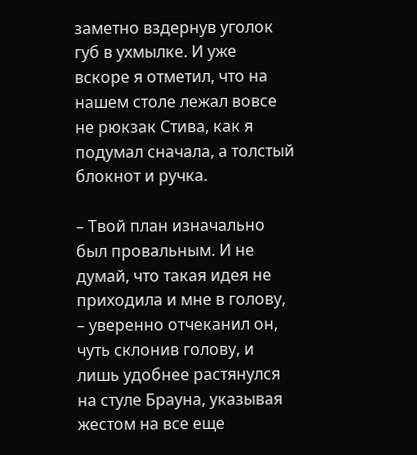заметно вздернув уголок губ в ухмылке. И уже вскоре я отметил, что на нашем столе лежал вовсе не рюкзак Стива, как я подумал сначала, а толстый блокнот и ручка.

– Твой план изначально был провальным. И не думай, что такая идея не приходила и мне в голову, – уверенно отчеканил он, чуть склонив голову, и лишь удобнее растянулся на стуле Брауна, указывая жестом на все еще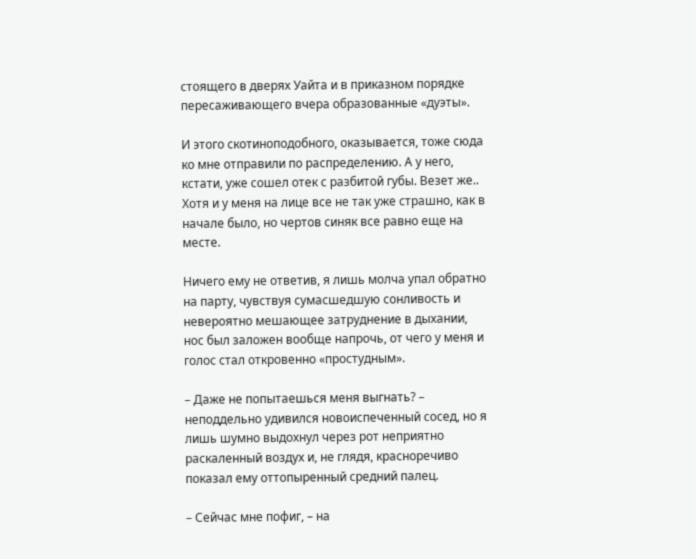стоящего в дверях Уайта и в приказном порядке пересаживающего вчера образованные «дуэты».

И этого скотиноподобного, оказывается, тоже сюда ко мне отправили по распределению. А у него, кстати, уже сошел отек с разбитой губы. Везет же.. Хотя и у меня на лице все не так уже страшно, как в начале было, но чертов синяк все равно еще на месте.

Ничего ему не ответив, я лишь молча упал обратно на парту, чувствуя сумасшедшую сонливость и невероятно мешающее затруднение в дыхании, нос был заложен вообще напрочь, от чего у меня и голос стал откровенно «простудным».

– Даже не попытаешься меня выгнать? – неподдельно удивился новоиспеченный сосед, но я лишь шумно выдохнул через рот неприятно раскаленный воздух и, не глядя, красноречиво показал ему оттопыренный средний палец.

– Сейчас мне пофиг, – на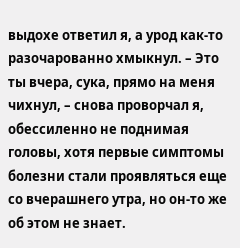выдохе ответил я, а урод как-то разочарованно хмыкнул. – Это ты вчера, сука, прямо на меня чихнул, – снова проворчал я, обессиленно не поднимая головы, хотя первые симптомы болезни стали проявляться еще со вчерашнего утра, но он-то же об этом не знает.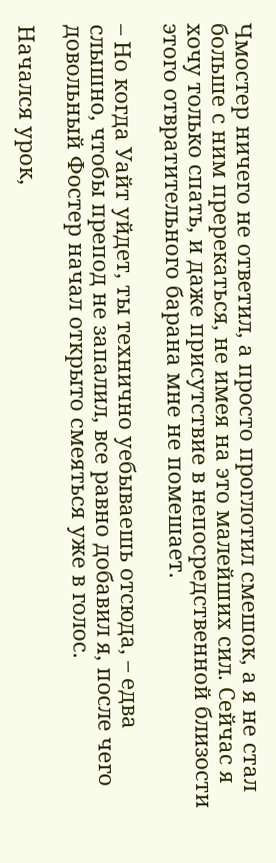Чмостер ничего не ответил, а просто проглотил смешок, а я не стал больше с ним пререкаться, не имея на это малейших сил. Сейчас я хочу только спать, и даже присутствие в непосредственной близости этого отвратительного барана мне не помешает.

– Но когда Уайт уйдет, ты технично уебываешь отсюда, – едва слышно, чтобы препод не запалил, все равно добавил я, после чего довольный Фостер начал открыто смеяться уже в голос.

Начался урок,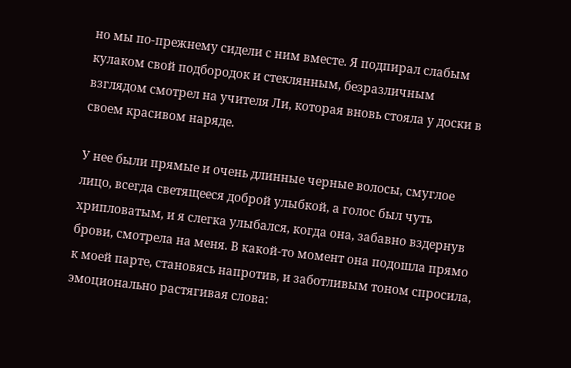но мы по-прежнему сидели с ним вместе. Я подпирал слабым кулаком свой подбородок и стеклянным, безразличным взглядом смотрел на учителя Ли, которая вновь стояла у доски в своем красивом наряде.

У нее были прямые и очень длинные черные волосы, смуглое лицо, всегда светящееся доброй улыбкой, а голос был чуть хрипловатым, и я слегка улыбался, когда она, забавно вздернув брови, смотрела на меня. В какой-то момент она подошла прямо к моей парте, становясь напротив, и заботливым тоном спросила, эмоционально растягивая слова: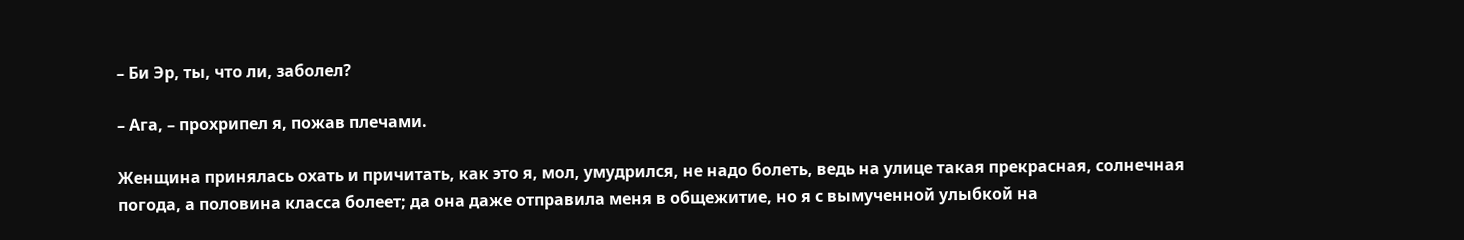– Би Эр, ты, что ли, заболел?

– Ага, – прохрипел я, пожав плечами.

Женщина принялась охать и причитать, как это я, мол, умудрился, не надо болеть, ведь на улице такая прекрасная, солнечная погода, а половина класса болеет; да она даже отправила меня в общежитие, но я с вымученной улыбкой на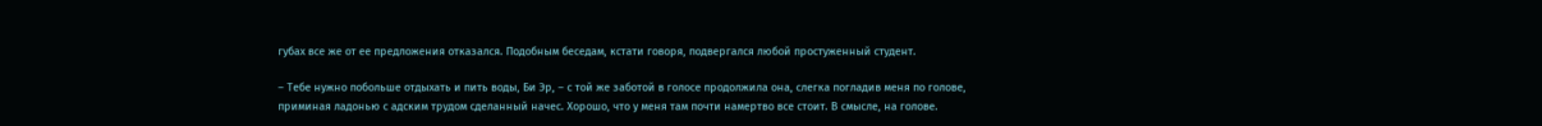губах все же от ее предложения отказался. Подобным беседам, кстати говоря, подвергался любой простуженный студент.

– Тебе нужно побольше отдыхать и пить воды, Би Эр, – с той же заботой в голосе продолжила она, слегка погладив меня по голове, приминая ладонью с адским трудом сделанный начес. Хорошо, что у меня там почти намертво все стоит. В смысле, на голове.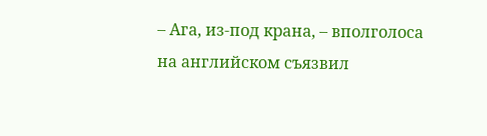– Ага, из-под крана, – вполголоса на английском съязвил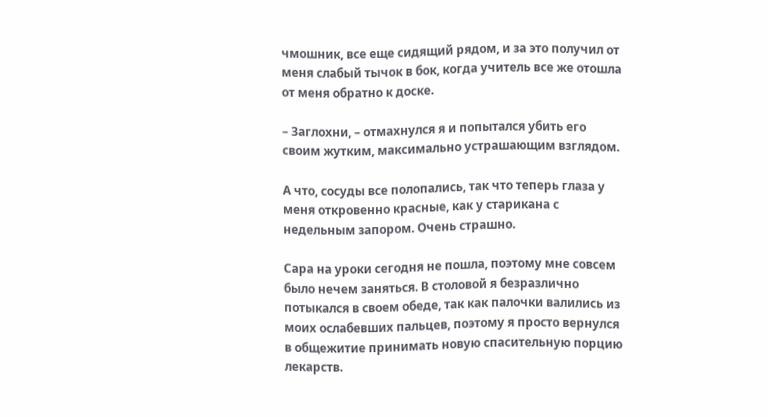чмошник, все еще сидящий рядом, и за это получил от меня слабый тычок в бок, когда учитель все же отошла от меня обратно к доске.

– Заглохни, – отмахнулся я и попытался убить его своим жутким, максимально устрашающим взглядом.

А что, сосуды все полопались, так что теперь глаза у меня откровенно красные, как у старикана с недельным запором. Очень страшно.

Сара на уроки сегодня не пошла, поэтому мне совсем было нечем заняться. В столовой я безразлично потыкался в своем обеде, так как палочки валились из моих ослабевших пальцев, поэтому я просто вернулся в общежитие принимать новую спасительную порцию лекарств.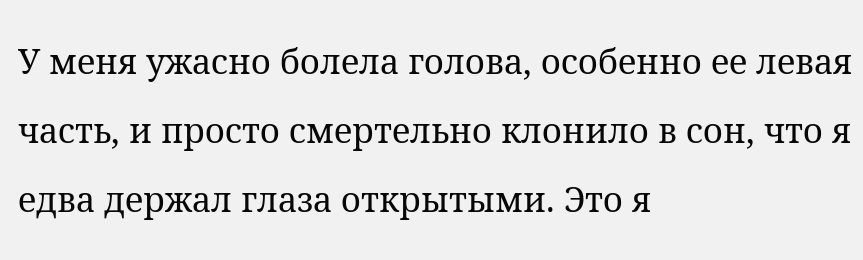У меня ужасно болела голова, особенно ее левая часть, и просто смертельно клонило в сон, что я едва держал глаза открытыми. Это я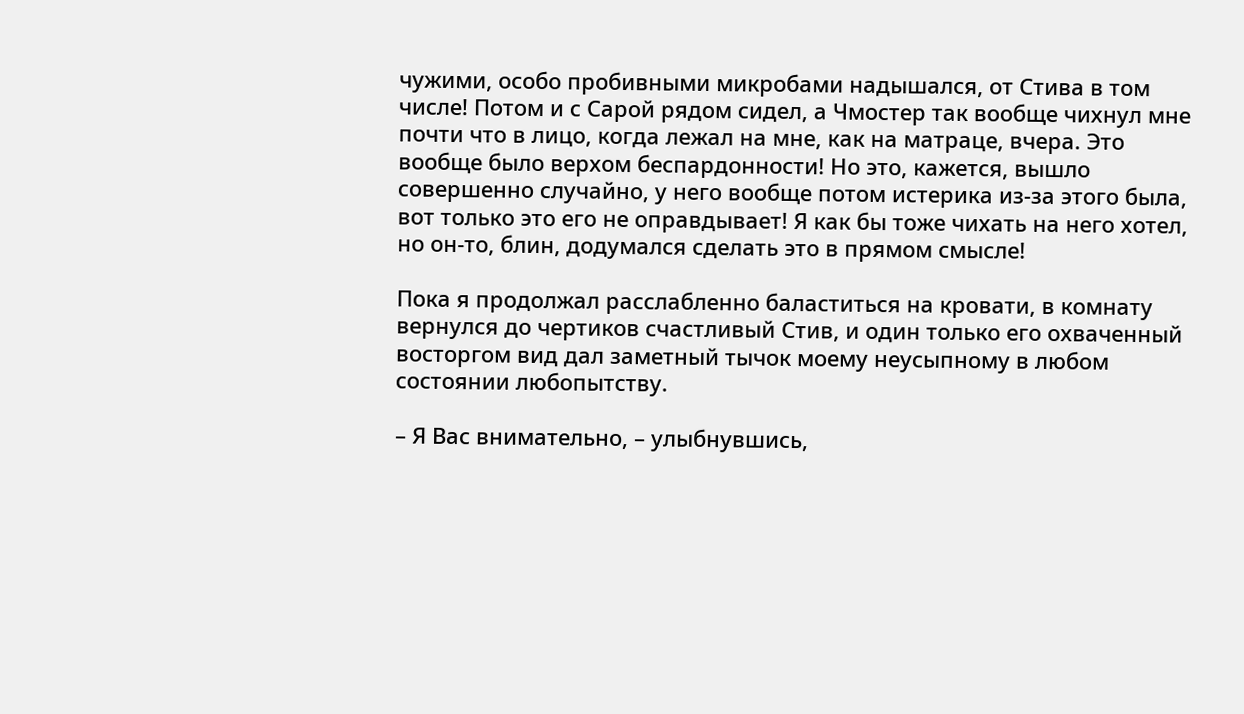чужими, особо пробивными микробами надышался, от Стива в том числе! Потом и с Сарой рядом сидел, а Чмостер так вообще чихнул мне почти что в лицо, когда лежал на мне, как на матраце, вчера. Это вообще было верхом беспардонности! Но это, кажется, вышло совершенно случайно, у него вообще потом истерика из-за этого была, вот только это его не оправдывает! Я как бы тоже чихать на него хотел, но он-то, блин, додумался сделать это в прямом смысле!

Пока я продолжал расслабленно баластиться на кровати, в комнату вернулся до чертиков счастливый Стив, и один только его охваченный восторгом вид дал заметный тычок моему неусыпному в любом состоянии любопытству.

– Я Вас внимательно, – улыбнувшись,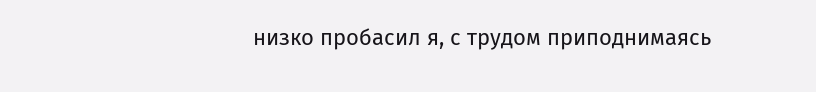низко пробасил я, с трудом приподнимаясь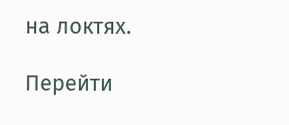на локтях.

Перейти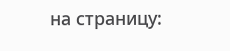на страницу: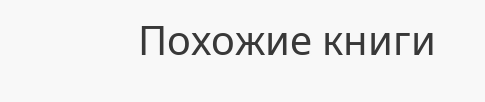Похожие книги